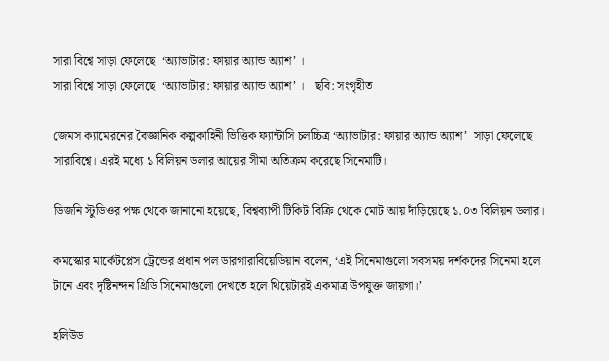সারা বিশ্বে সাড়া ফেলেছে  ‘অ্যাভাটার: ফায়ার অ্যান্ড অ্যাশ’ ।
সারা বিশ্বে সাড়া ফেলেছে  ‘অ্যাভাটার: ফায়ার অ্যান্ড অ্যাশ’ ।   ছবি: সংগৃহীত

জেমস ক্যামেরনের বৈজ্ঞানিক কল্পকাহিনী ভিত্তিক ফ্যান্টাসি চলচ্চিত্র ‘অ্যাভাটার: ফায়ার অ্যান্ড অ্যাশ’  সাড়া ফেলেছে সারাবিশ্বে। এরই মধ্যে ১ বিলিয়ন ডলার আয়ের সীমা অতিক্রম করেছে সিনেমাটি।

ডিজনি স্টুডিওর পক্ষ থেকে জানানো হয়েছে, বিশ্বব্যাপী টিকিট বিক্রি থেকে মোট আয় দাঁড়িয়েছে ১.০৩ বিলিয়ন ডলার।

কমস্কোর মার্কেটপ্লেস ট্রেন্ডের প্রধান পল ডারগারাবিয়েডিয়ান বলেন, ‘এই সিনেমাগুলো সবসময় দর্শকদের সিনেমা হলে টানে এবং দৃষ্টিনন্দন থ্রিডি সিনেমাগুলো দেখতে হলে থিয়েটারই একমাত্র উপযুক্ত জায়গা।’

হলিউড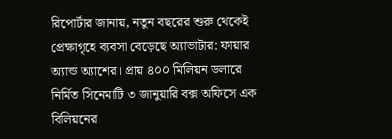রিপোর্টার জানায়, নতুন বছরের শুরু থেকেই প্রেক্ষাগৃহে ব্যবসা বেড়েছে অ্যাভাটার: ফায়ার অ্যান্ড অ্যাশের। প্রায় ৪০০ মিলিয়ন ডলারে নির্মিত সিনেমাটি ৩ জানুয়ারি বক্স অফিসে এক বিলিয়নের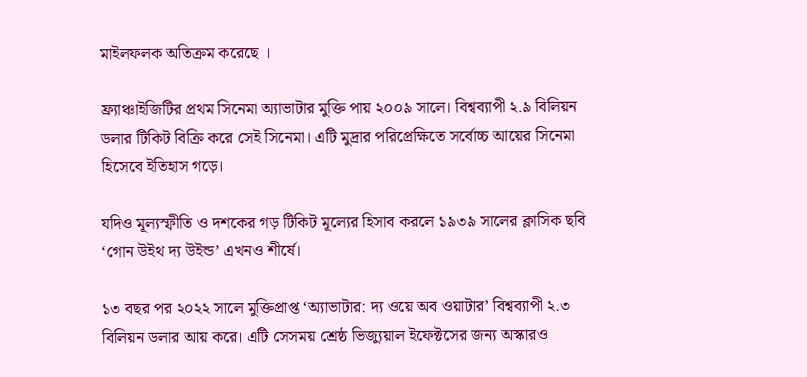মাইলফলক অতিক্রম করেছে ।

ফ্র্যাঞ্চাইজিটির প্রথম সিনেমা অ্যাভাটার মুক্তি পায় ২০০৯ সালে। বিশ্বব্যাপী ২.৯ বিলিয়ন ডলার টিকিট বিক্রি করে সেই সিনেমা। এটি মুদ্রার পরিপ্রেক্ষিতে সর্বোচ্চ আয়ের সিনেমা হিসেবে ইতিহাস গড়ে।

যদিও মূল্যস্ফীতি ও দশকের গড় টিকিট মূল্যের হিসাব করলে ১৯৩৯ সালের ক্লাসিক ছবি ‘গোন উইথ দ্য উইন্ড’ এখনও শীর্ষে।

১৩ বছর পর ২০২২ সালে মুক্তিপ্রাপ্ত ‘অ্যাভাটার: দ্য ওয়ে অব ওয়াটার’ বিশ্বব্যাপী ২.৩ বিলিয়ন ডলার আয় করে। এটি সেসময় শ্রেষ্ঠ ভিজ্যুয়াল ইফেক্টসের জন্য অস্কারও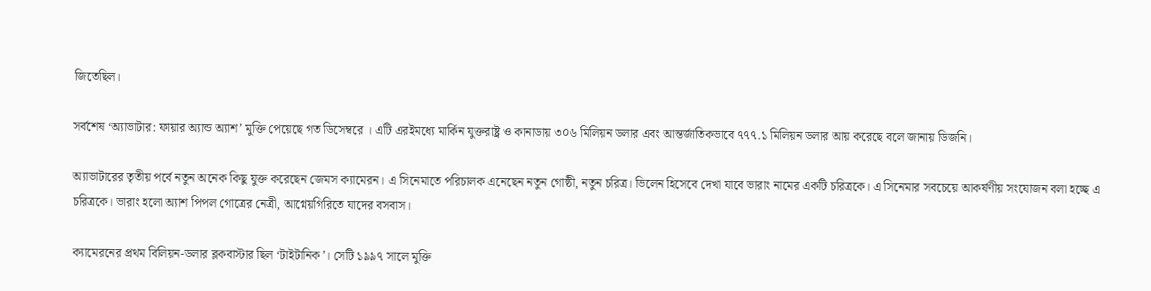জিতেছিল।

সর্বশেষ ‘অ্যাভাটার: ফায়ার অ্যান্ড অ্যাশ’ মুক্তি পেয়েছে গত ডিসেম্বরে । এটি এরইমধ্যে মার্কিন যুক্তরাষ্ট্র ও কানাডায় ৩০৬ মিলিয়ন ডলার এবং আন্তর্জাতিকভাবে ৭৭৭.১ মিলিয়ন ডলার আয় করেছে বলে জানায় ডিজনি।

অ্যাভাটারের তৃতীয় পর্বে নতুন অনেক কিছু যুক্ত করেছেন জেমস ক্যামেরন। এ সিনেমাতে পরিচালক এনেছেন নতুন গোষ্ঠী, নতুন চরিত্র। ভিলেন হিসেবে দেখা যাবে ভারাং নামের একটি চরিত্রকে। এ সিনেমার সবচেয়ে আকর্ষণীয় সংযোজন বলা হচ্ছে এ চরিত্রকে। ভারাং হলো অ্যাশ পিপল গোত্রের নেত্রী, আগ্নেয়গিরিতে যাদের বসবাস।

ক্যামেরনের প্রথম বিলিয়ন-ডলার ব্লকবাস্টার ছিল ‘টাইটানিক’। সেটি ১৯৯৭ সালে মুক্তি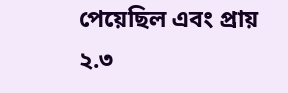পেয়েছিল এবং প্রায় ২.৩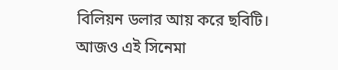বিলিয়ন ডলার আয় করে ছবিটি। আজও এই সিনেমা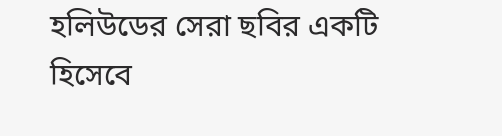হলিউডের সেরা ছবির একটি হিসেবে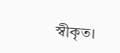স্বীকৃত।